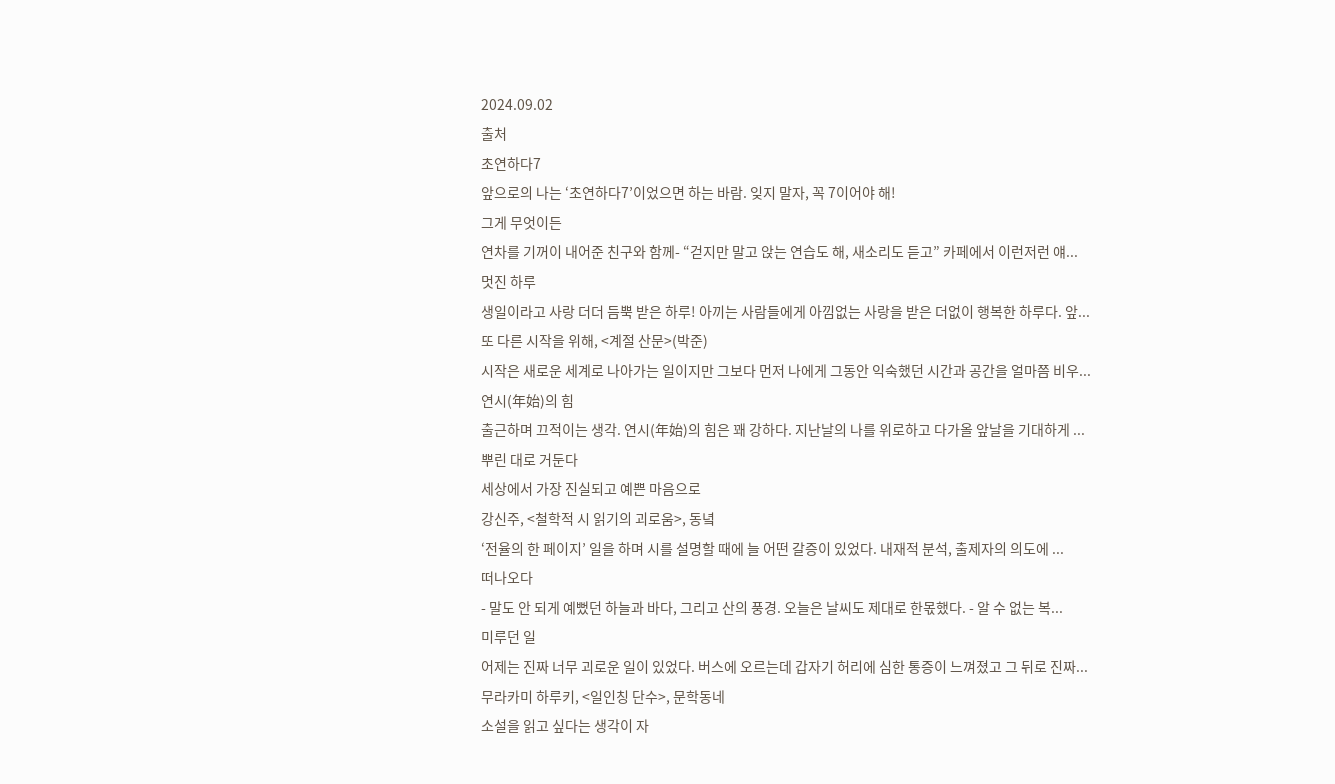2024.09.02
출처
초연하다7
앞으로의 나는 ‘초연하다7’이었으면 하는 바람. 잊지 말자, 꼭 7이어야 해!
그게 무엇이든
연차를 기꺼이 내어준 친구와 함께- “걷지만 말고 앉는 연습도 해, 새소리도 듣고” 카페에서 이런저런 얘...
멋진 하루
생일이라고 사랑 더더 듬뿍 받은 하루! 아끼는 사람들에게 아낌없는 사랑을 받은 더없이 행복한 하루다. 앞...
또 다른 시작을 위해, <계절 산문>(박준)
시작은 새로운 세계로 나아가는 일이지만 그보다 먼저 나에게 그동안 익숙했던 시간과 공간을 얼마쯤 비우...
연시(年始)의 힘
출근하며 끄적이는 생각. 연시(年始)의 힘은 꽤 강하다. 지난날의 나를 위로하고 다가올 앞날을 기대하게 ...
뿌린 대로 거둔다
세상에서 가장 진실되고 예쁜 마음으로
강신주, <철학적 시 읽기의 괴로움>, 동녘
‘전율의 한 페이지’ 일을 하며 시를 설명할 때에 늘 어떤 갈증이 있었다. 내재적 분석, 출제자의 의도에 ...
떠나오다
- 말도 안 되게 예뻤던 하늘과 바다, 그리고 산의 풍경. 오늘은 날씨도 제대로 한몫했다. - 알 수 없는 복...
미루던 일
어제는 진짜 너무 괴로운 일이 있었다. 버스에 오르는데 갑자기 허리에 심한 통증이 느껴졌고 그 뒤로 진짜...
무라카미 하루키, <일인칭 단수>, 문학동네
소설을 읽고 싶다는 생각이 자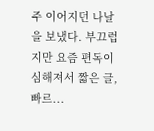주 이어지던 나날을 보냈다. 부끄럽지만 요즘 편독이 심해져서 짧은 글, 빠르...